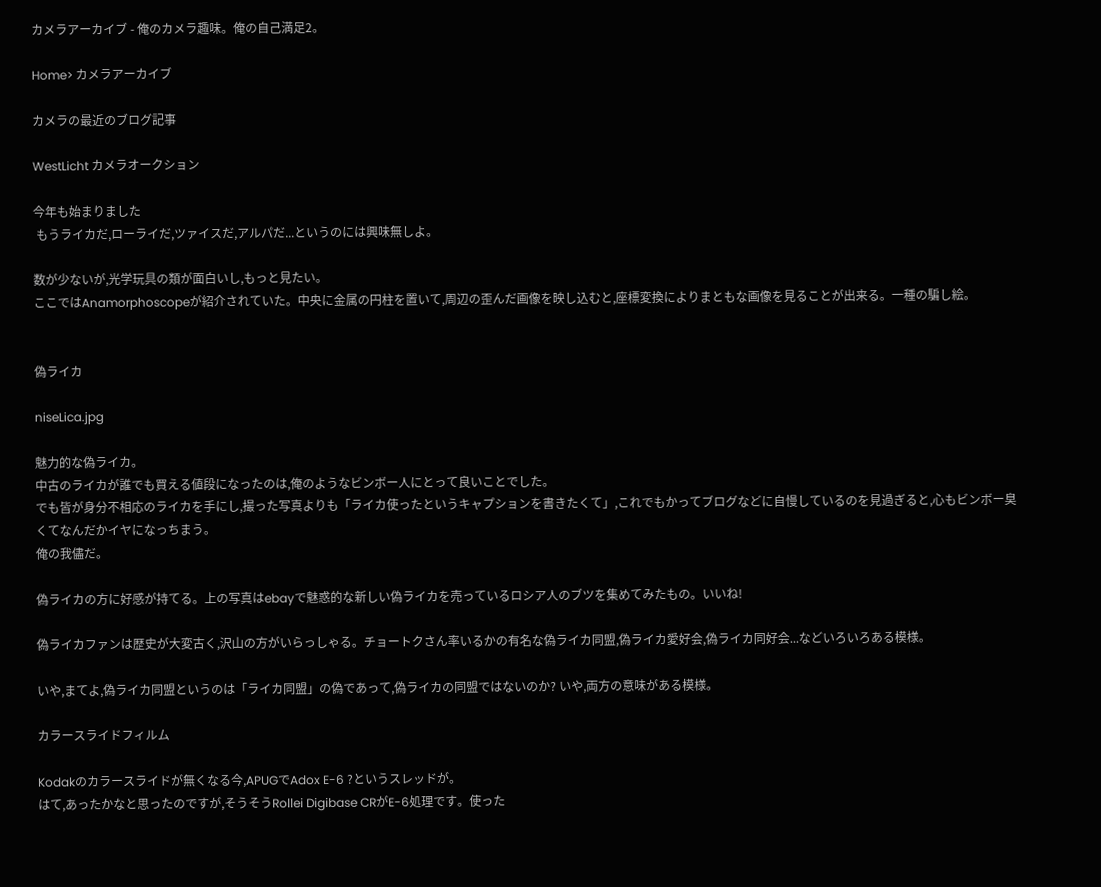カメラアーカイブ - 俺のカメラ趣味。俺の自己満足2。

Home> カメラアーカイブ

カメラの最近のブログ記事

WestLicht カメラオークション

今年も始まりました
 もうライカだ,ローライだ,ツァイスだ,アルパだ...というのには興味無しよ。

数が少ないが,光学玩具の類が面白いし,もっと見たい。
ここではAnamorphoscopeが紹介されていた。中央に金属の円柱を置いて,周辺の歪んだ画像を映し込むと,座標変換によりまともな画像を見ることが出来る。一種の騙し絵。


偽ライカ

niseLica.jpg

魅力的な偽ライカ。
中古のライカが誰でも買える値段になったのは,俺のようなビンボー人にとって良いことでした。
でも皆が身分不相応のライカを手にし,撮った写真よりも「ライカ使ったというキャプションを書きたくて」,これでもかってブログなどに自慢しているのを見過ぎると,心もビンボー臭くてなんだかイヤになっちまう。
俺の我儘だ。

偽ライカの方に好感が持てる。上の写真はebayで魅惑的な新しい偽ライカを売っているロシア人のブツを集めてみたもの。いいね!

偽ライカファンは歴史が大変古く,沢山の方がいらっしゃる。チョートクさん率いるかの有名な偽ライカ同盟,偽ライカ愛好会,偽ライカ同好会...などいろいろある模様。

いや,まてよ,偽ライカ同盟というのは「ライカ同盟」の偽であって,偽ライカの同盟ではないのか? いや,両方の意味がある模様。

カラースライドフィルム

Kodakのカラースライドが無くなる今,APUGでAdox E-6 ?というスレッドが。
はて,あったかなと思ったのですが,そうそうRollei Digibase CRがE-6処理です。使った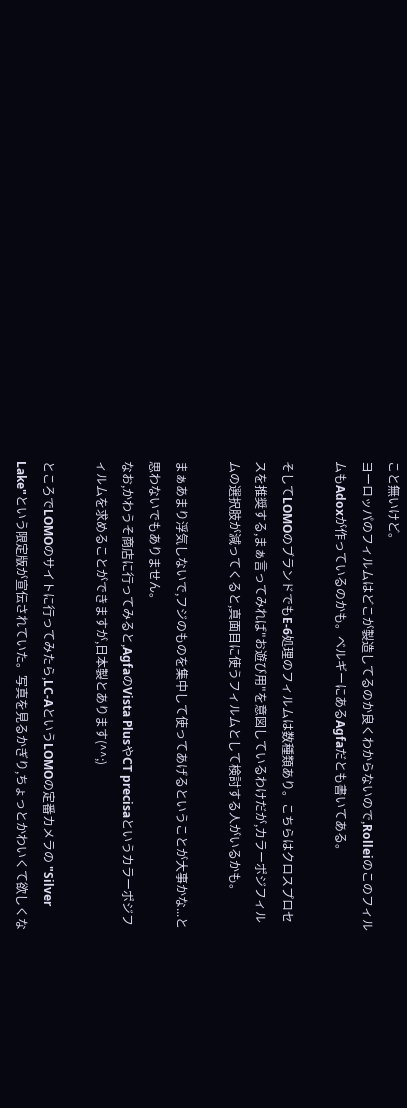こと無いけど。
ヨーロッパのフィルムはどこが製造してるのか良くわからないので,RolleiのこのフィルムもAdoxが作っているのかも。ベルギーにあるAgfaだとも書いてある。

そしてLOMOのブランドでもE-6処理のフィルムは数種類あり。こちらはクロスプロセスを推奨する,まぁ言ってみれば"お遊び用"を意図しているわけだが,カラーポジフィルムの選択肢が減ってくると,真面目に使うフィルムとして検討する人がいるかも。

まぁあまり浮気しないで,フジのものを集中して使ってあげるということが大事かな...と思わないでもありません。
なお,かわうそ商店に行ってみると,AgfaのVista PlusやCT precisaというカラーポジフィルムを求めることができますが,日本製とあります(^^;)

ところでLOMOのサイトに行ってみたら,LC-AというLOMOの定番カメラの "Silver Lake"という限定版が宣伝されていた。写真を見るかぎり,ちょっとかわいくて欲しくな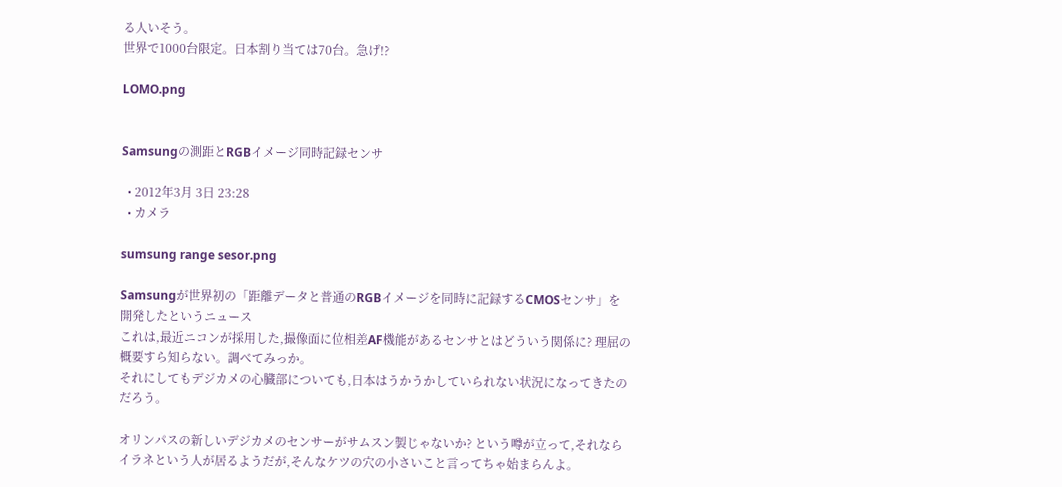る人いそう。
世界で1000台限定。日本割り当ては70台。急げ!?

LOMO.png


Samsungの測距とRGBイメージ同時記録センサ

  • 2012年3月 3日 23:28
  • カメラ

sumsung range sesor.png

Samsungが世界初の「距離データと普通のRGBイメージを同時に記録するCMOSセンサ」を開発したというニュース
これは,最近ニコンが採用した,撮像面に位相差AF機能があるセンサとはどういう関係に? 理屈の概要すら知らない。調べてみっか。
それにしてもデジカメの心臓部についても,日本はうかうかしていられない状況になってきたのだろう。

オリンパスの新しいデジカメのセンサーがサムスン製じゃないか? という噂が立って,それならイラネという人が居るようだが,そんなケツの穴の小さいこと言ってちゃ始まらんよ。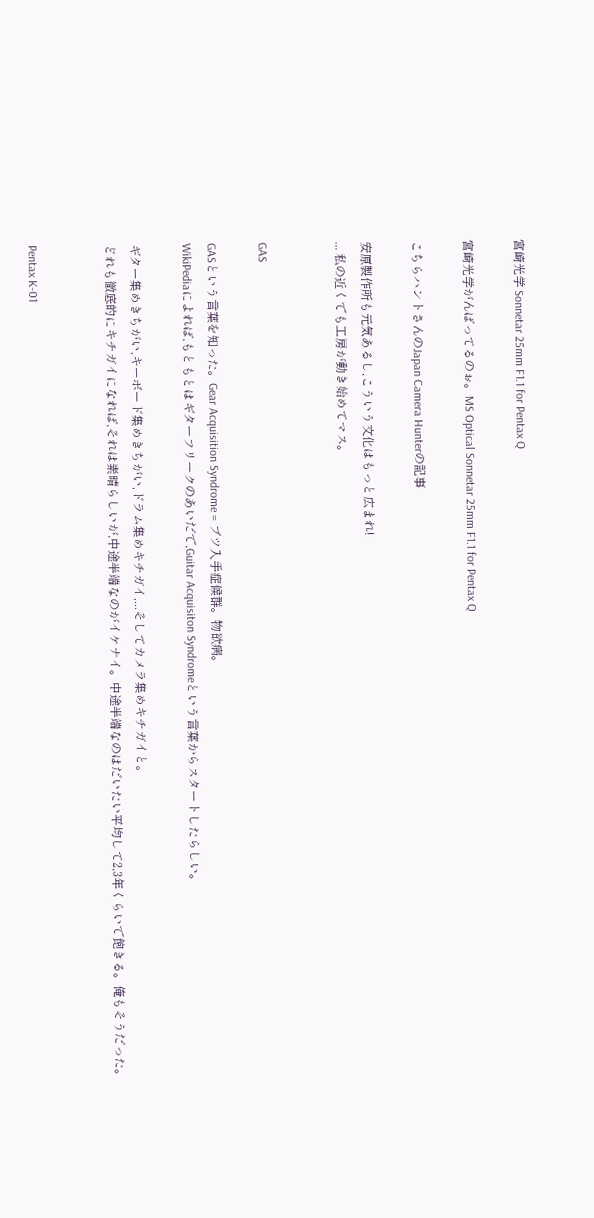宮崎光学 Sonnetar 25mm F1.1 for Pentax Q

宮崎光学がんばってるのぉ。MS Optical Sonnetar 25mm F1.1 for Pentax Q

こちらハントさんのJapan Camera Hunterの記事

安原製作所も元気あるし,こういう文化はもっと広まれ!
... 私の近くでも工房が動き始めてマス。


GAS

GASという言葉を知った。Gear Acquisition Syndrome = ブツ入手症候群。物欲病。
WikiPediaによれば,もともとはギターフリークのあいだで,Guitar Acquisiton Syndromeという言葉からスタートしたらしい。

ギター集めきちがい,キーボード集めきちがい,ドラム集めキチガイ,...そしてカメラ集めキチガイと。
どれも徹底的にキチガイになれば,それは素晴らしいが,中途半端なのがイケナイ。中途半端なのはだいたい平均して2,3年くらいで飽きる。俺もそうだった。


Pentax K-01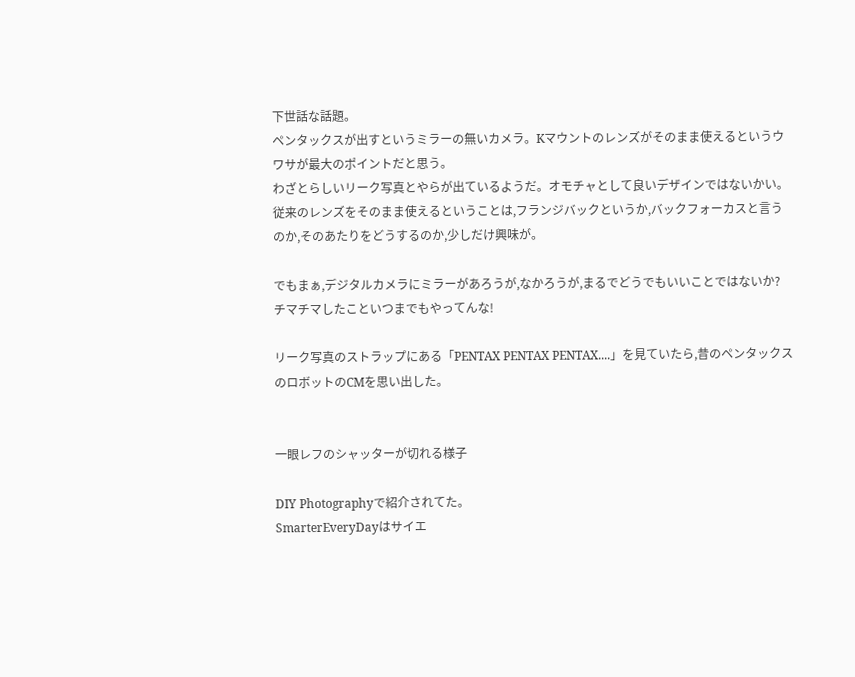下世話な話題。
ペンタックスが出すというミラーの無いカメラ。Kマウントのレンズがそのまま使えるというウワサが最大のポイントだと思う。
わざとらしいリーク写真とやらが出ているようだ。オモチャとして良いデザインではないかい。
従来のレンズをそのまま使えるということは,フランジバックというか,バックフォーカスと言うのか,そのあたりをどうするのか,少しだけ興味が。

でもまぁ,デジタルカメラにミラーがあろうが,なかろうが,まるでどうでもいいことではないか? チマチマしたこといつまでもやってんな!

リーク写真のストラップにある「PENTAX PENTAX PENTAX....」を見ていたら,昔のペンタックスのロボットのCMを思い出した。


一眼レフのシャッターが切れる様子

DIY Photographyで紹介されてた。
SmarterEveryDayはサイエ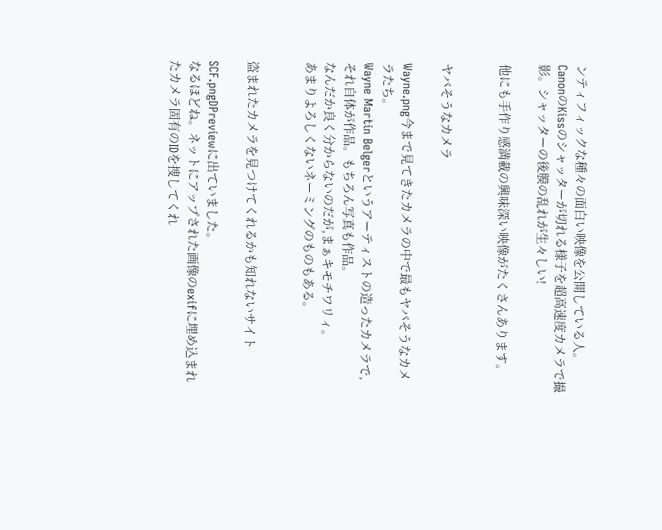ンティフィックな種々の面白い映像を公開している人。
CanonのKissのシャッターが切れる様子を超高速度カメラで撮影。シャッターの後膜の乱れが生々しい!

他にも手作り感満載の興味深い映像がたくさんあります。


ヤバそうなカメラ

Wayne.png今まで見てきたカメラの中で最もヤバそうなカメラたち。
Wayne Martin Belgerというアーティストの造ったカメラで,それ自体が作品。もちろん写真も作品。
なんだか良く分からないのだが,まぁキモチワリィ。
あまりよろしくないネーミングのものもある。


盗まれたカメラを見つけてくれるかも知れないサイト

SCF.pngDPreviewに出ていました。
なるほどね。ネットにアップされた画像のexifに埋め込まれたカメラ固有のIDを捜してくれ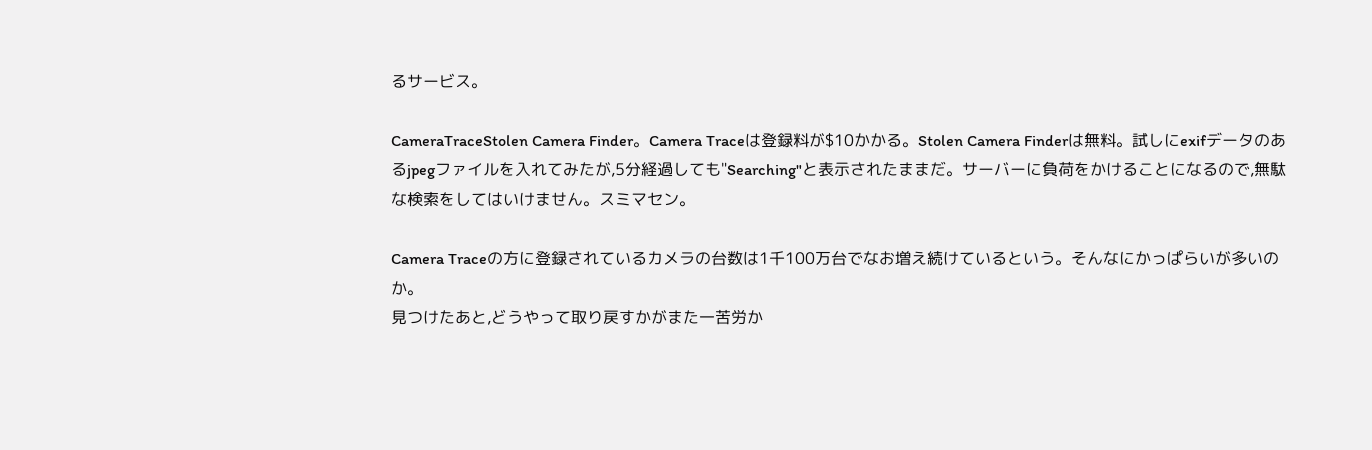るサービス。

CameraTraceStolen Camera Finder。Camera Traceは登録料が$10かかる。Stolen Camera Finderは無料。試しにexifデータのあるjpegファイルを入れてみたが,5分経過しても"Searching"と表示されたままだ。サーバーに負荷をかけることになるので,無駄な検索をしてはいけません。スミマセン。

Camera Traceの方に登録されているカメラの台数は1千100万台でなお増え続けているという。そんなにかっぱらいが多いのか。
見つけたあと,どうやって取り戻すかがまた一苦労か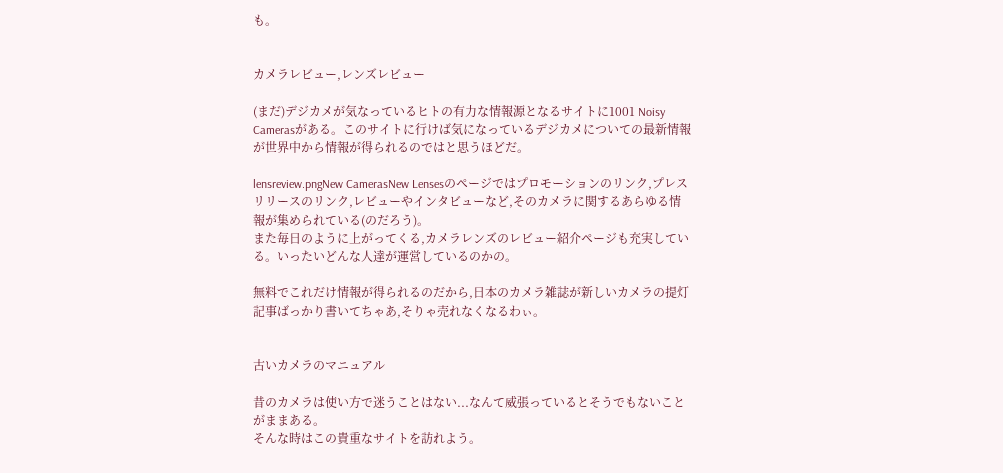も。


カメラレビュー,レンズレビュー

(まだ)デジカメが気なっているヒトの有力な情報源となるサイトに1001 Noisy Camerasがある。このサイトに行けば気になっているデジカメについての最新情報が世界中から情報が得られるのではと思うほどだ。

lensreview.pngNew CamerasNew Lensesのページではプロモーションのリンク,プレスリリースのリンク,レビューやインタビューなど,そのカメラに関するあらゆる情報が集められている(のだろう)。
また毎日のように上がってくる,カメラレンズのレビュー紹介ページも充実している。いったいどんな人達が運営しているのかの。

無料でこれだけ情報が得られるのだから,日本のカメラ雑誌が新しいカメラの提灯記事ばっかり書いてちゃあ,そりゃ売れなくなるわぃ。


古いカメラのマニュアル

昔のカメラは使い方で迷うことはない...なんて威張っているとそうでもないことがままある。
そんな時はこの貴重なサイトを訪れよう。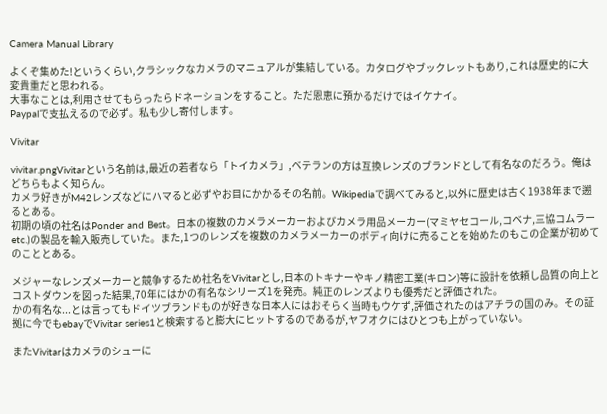Camera Manual Library

よくぞ集めた!というくらい,クラシックなカメラのマニュアルが集結している。カタログやブックレットもあり,これは歴史的に大変貴重だと思われる。
大事なことは,利用させてもらったらドネーションをすること。ただ恩恵に預かるだけではイケナイ。
Paypalで支払えるので必ず。私も少し寄付します。

Vivitar

vivitar.pngVivitarという名前は,最近の若者なら「トイカメラ」,ベテランの方は互換レンズのブランドとして有名なのだろう。俺はどちらもよく知らん。
カメラ好きがM42レンズなどにハマると必ずやお目にかかるその名前。Wikipediaで調べてみると,以外に歴史は古く1938年まで遡るとある。
初期の頃の社名はPonder and Best。日本の複数のカメラメーカーおよびカメラ用品メーカー(マミヤセコール,コベナ,三協コムラーetc.)の製品を輸入販売していた。また,1つのレンズを複数のカメラメーカーのボディ向けに売ることを始めたのもこの企業が初めてのこととある。

メジャーなレンズメーカーと競争するため社名をVivitarとし,日本のトキナーやキノ精密工業(キロン)等に設計を依頼し品質の向上とコストダウンを図った結果,70年にはかの有名なシリーズ1を発売。純正のレンズよりも優秀だと評価された。
かの有名な...とは言ってもドイツブランドものが好きな日本人にはおそらく当時もウケず,評価されたのはアチラの国のみ。その証拠に今でもebayでVivitar series1と検索すると膨大にヒットするのであるが,ヤフオクにはひとつも上がっていない。

またVivitarはカメラのシューに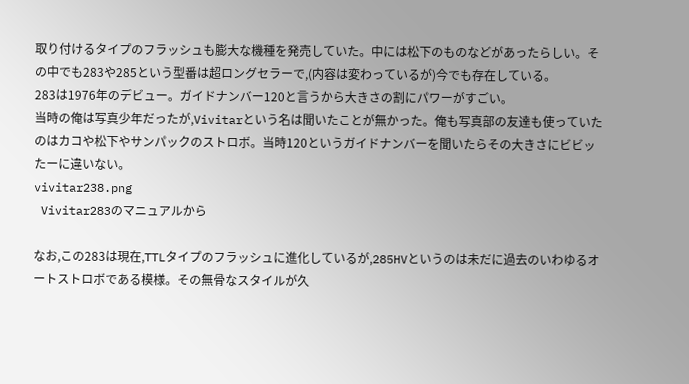取り付けるタイプのフラッシュも膨大な機種を発売していた。中には松下のものなどがあったらしい。その中でも283や285という型番は超ロングセラーで,(内容は変わっているが)今でも存在している。
283は1976年のデビュー。ガイドナンバー120と言うから大きさの割にパワーがすごい。
当時の俺は写真少年だったが,Vivitarという名は聞いたことが無かった。俺も写真部の友達も使っていたのはカコや松下やサンパックのストロボ。当時120というガイドナンバーを聞いたらその大きさにビビッたーに違いない。
vivitar238.png
 Vivitar283のマニュアルから

なお,この283は現在,TTLタイプのフラッシュに進化しているが,285HVというのは未だに過去のいわゆるオートストロボである模様。その無骨なスタイルが久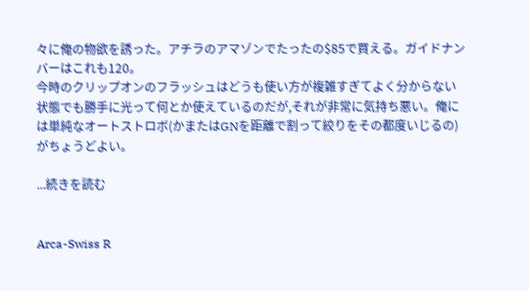々に俺の物欲を誘った。アチラのアマゾンでたったの$85で買える。ガイドナンバーはこれも120。
今時のクリップオンのフラッシュはどうも使い方が複雑すぎてよく分からない状態でも勝手に光って何とか使えているのだが,それが非常に気持ち悪い。俺には単純なオートストロボ(かまたはGNを距離で割って絞りをその都度いじるの)がちょうどよい。

...続きを読む


Arca-Swiss R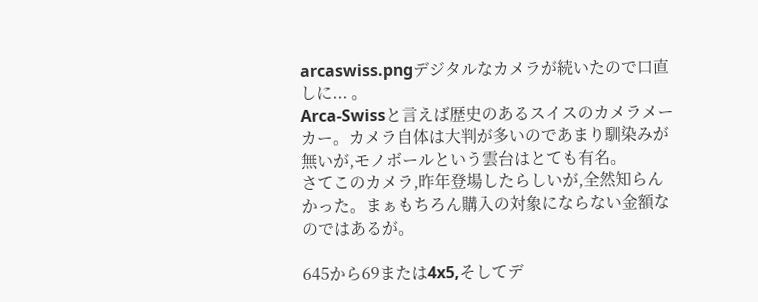arcaswiss.pngデジタルなカメラが続いたので口直しに... 。
Arca-Swissと言えば歴史のあるスイスのカメラメーカー。カメラ自体は大判が多いのであまり馴染みが無いが,モノボールという雲台はとても有名。
さてこのカメラ,昨年登場したらしいが,全然知らんかった。まぁもちろん購入の対象にならない金額なのではあるが。

645から69または4x5,そしてデ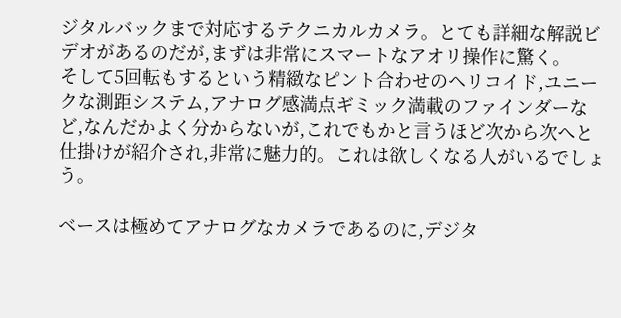ジタルバックまで対応するテクニカルカメラ。とても詳細な解説ビデオがあるのだが,まずは非常にスマートなアオリ操作に驚く。
そして5回転もするという精緻なピント合わせのヘリコイド,ユニークな測距システム,アナログ感満点ギミック満載のファインダーなど,なんだかよく分からないが,これでもかと言うほど次から次へと仕掛けが紹介され,非常に魅力的。これは欲しくなる人がいるでしょう。

ベースは極めてアナログなカメラであるのに,デジタ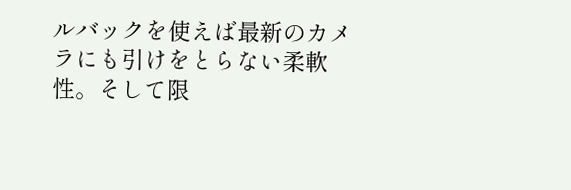ルバックを使えば最新のカメラにも引けをとらない柔軟性。そして限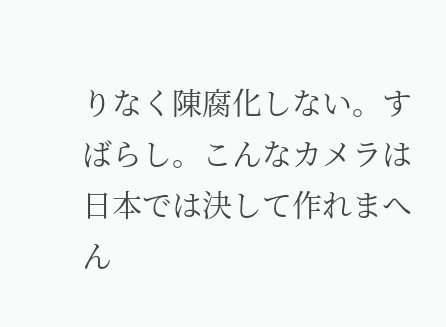りなく陳腐化しない。すばらし。こんなカメラは日本では決して作れまへん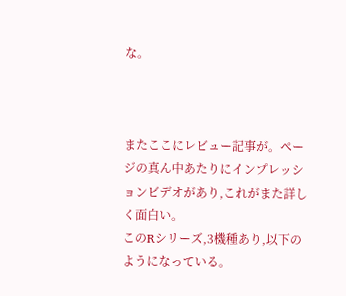な。



またここにレビュー記事が。ページの真ん中あたりにインプレッションビデオがあり,これがまた詳しく面白い。
このRシリーズ,3機種あり,以下のようになっている。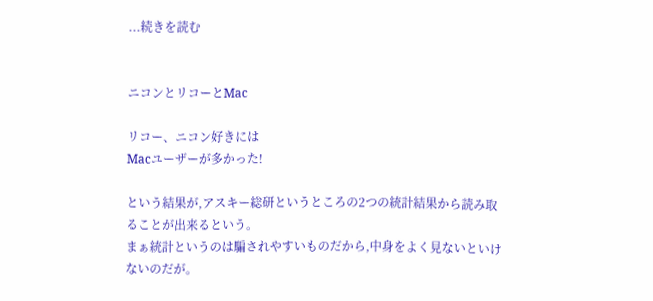...続きを読む


ニコンとリコーとMac

リコー、ニコン好きには
Macユーザーが多かった!

という結果が,アスキー総研というところの2つの統計結果から読み取ることが出来るという。
まぁ統計というのは騙されやすいものだから,中身をよく見ないといけないのだが。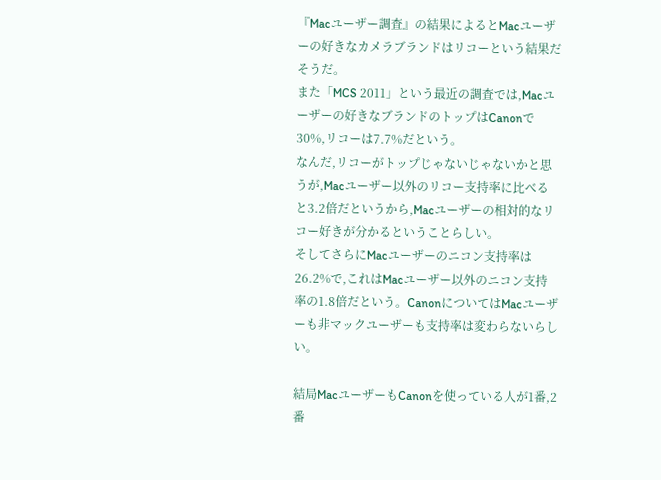『Macユーザー調査』の結果によるとMacユーザーの好きなカメラブランドはリコーという結果だそうだ。
また「MCS 2011」という最近の調査では,Macユーザーの好きなブランドのトップはCanonで30%,リコーは7.7%だという。
なんだ,リコーがトップじゃないじゃないかと思うが,Macユーザー以外のリコー支持率に比べると3.2倍だというから,Macユーザーの相対的なリコー好きが分かるということらしい。
そしてさらにMacユーザーのニコン支持率は26.2%で,これはMacユーザー以外のニコン支持率の1.8倍だという。CanonについてはMacユーザーも非マックユーザーも支持率は変わらないらしい。

結局MacユーザーもCanonを使っている人が1番,2番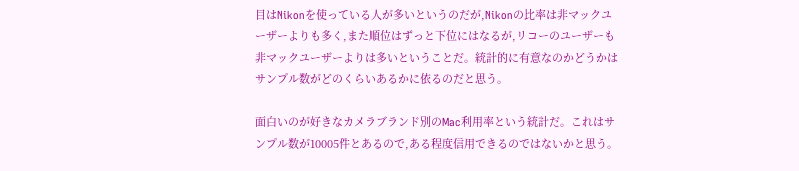目はNikonを使っている人が多いというのだが,Nikonの比率は非マックユーザーよりも多く,また順位はずっと下位にはなるが,リコーのユーザーも非マックユーザーよりは多いということだ。統計的に有意なのかどうかはサンプル数がどのくらいあるかに依るのだと思う。

面白いのが好きなカメラブランド別のMac利用率という統計だ。これはサンプル数が10005件とあるので,ある程度信用できるのではないかと思う。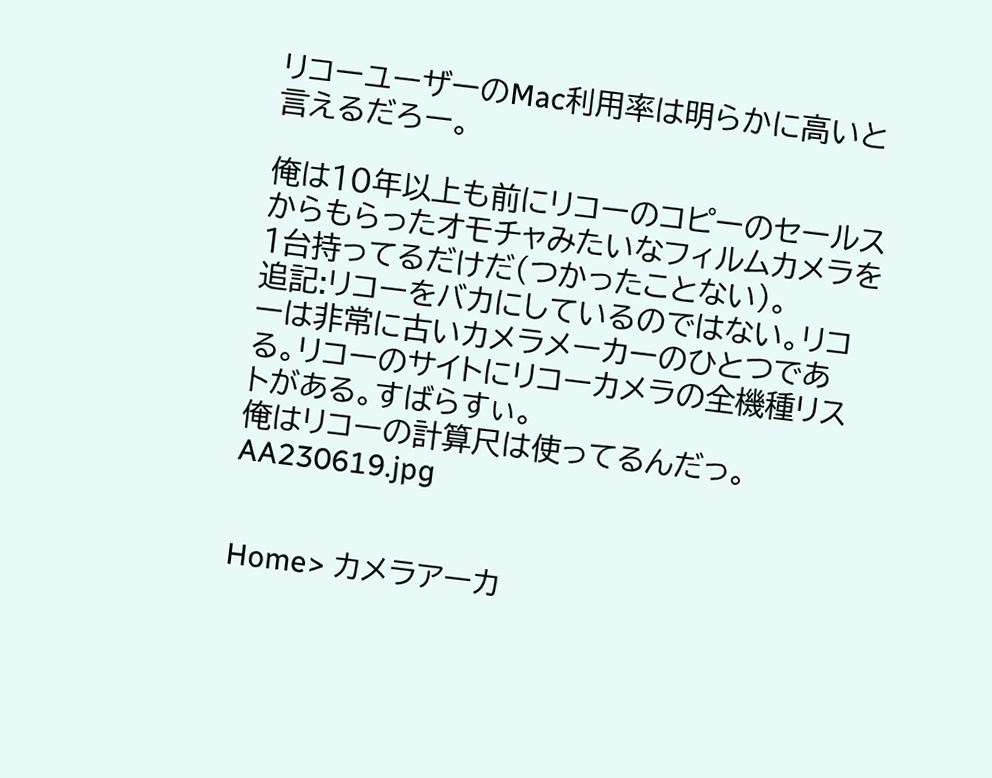リコーユーザーのMac利用率は明らかに高いと言えるだろー。

俺は10年以上も前にリコーのコピーのセールスからもらったオモチャみたいなフィルムカメラを1台持ってるだけだ(つかったことない)。
追記:リコーをバカにしているのではない。リコーは非常に古いカメラメーカーのひとつである。リコーのサイトにリコーカメラの全機種リストがある。すばらすぃ。
俺はリコーの計算尺は使ってるんだっ。
AA230619.jpg


Home> カメラアーカ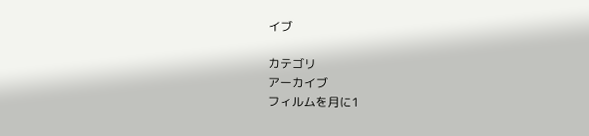イブ

カテゴリ
アーカイブ
フィルムを月に1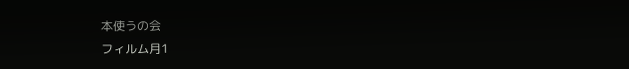本使うの会
フィルム月1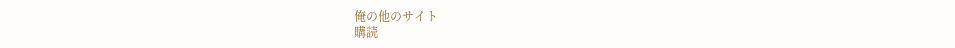俺の他のサイト
購読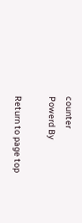counter
Powerd By

Return to page top